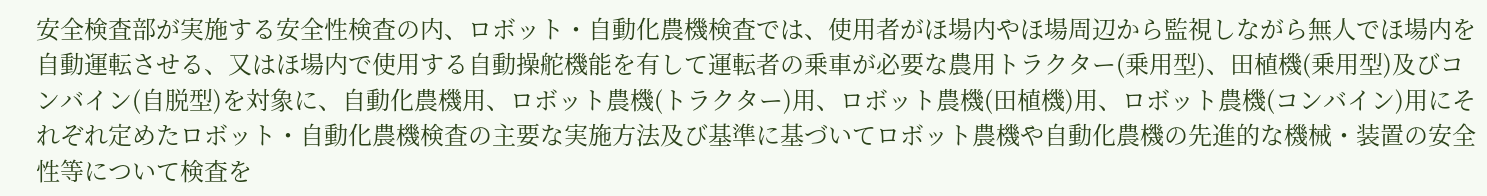安全検査部が実施する安全性検査の内、ロボット・自動化農機検査では、使用者がほ場内やほ場周辺から監視しながら無人でほ場内を自動運転させる、又はほ場内で使用する自動操舵機能を有して運転者の乗車が必要な農用トラクター(乗用型)、田植機(乗用型)及びコンバイン(自脱型)を対象に、自動化農機用、ロボット農機(トラクター)用、ロボット農機(田植機)用、ロボット農機(コンバイン)用にそれぞれ定めたロボット・自動化農機検査の主要な実施方法及び基準に基づいてロボット農機や自動化農機の先進的な機械・装置の安全性等について検査を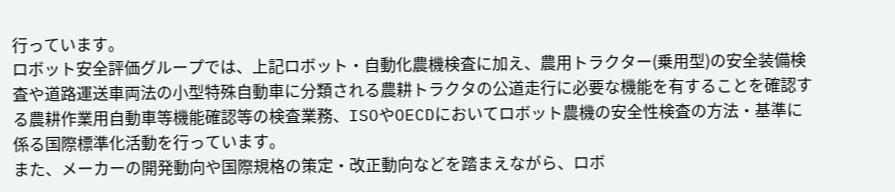行っています。
ロボット安全評価グループでは、上記ロボット・自動化農機検査に加え、農用トラクター(乗用型)の安全装備検査や道路運送車両法の小型特殊自動車に分類される農耕トラクタの公道走行に必要な機能を有することを確認する農耕作業用自動車等機能確認等の検査業務、ISOやOECDにおいてロボット農機の安全性検査の方法・基準に係る国際標準化活動を行っています。
また、メーカーの開発動向や国際規格の策定・改正動向などを踏まえながら、ロボ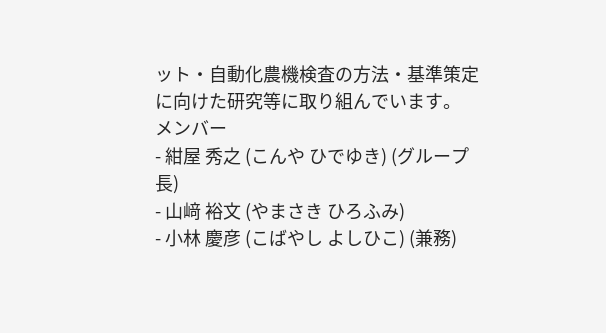ット・自動化農機検査の方法・基準策定に向けた研究等に取り組んでいます。
メンバー
- 紺屋 秀之 (こんや ひでゆき) (グループ長)
- 山﨑 裕文 (やまさき ひろふみ)
- 小林 慶彦 (こばやし よしひこ) (兼務)